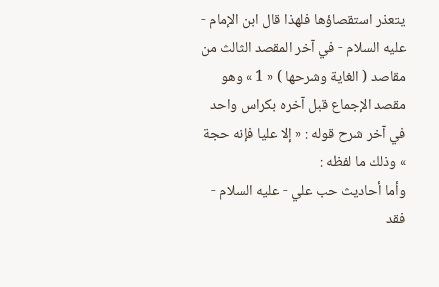يتعذر استقصاؤها فلهذا قال ابن الإمام - عليه السلام - في آخر المقصد الثالث من مقاصد ( الغاية وشرحها ) « 1 » وهو مقصد الإجماع قبل آخره بكراس واحد في آخر شرح قوله : « إلا عليا فإنه حجة » وذلك ما لفظه :
وأما أحاديث حب علي - عليه السلام - فقد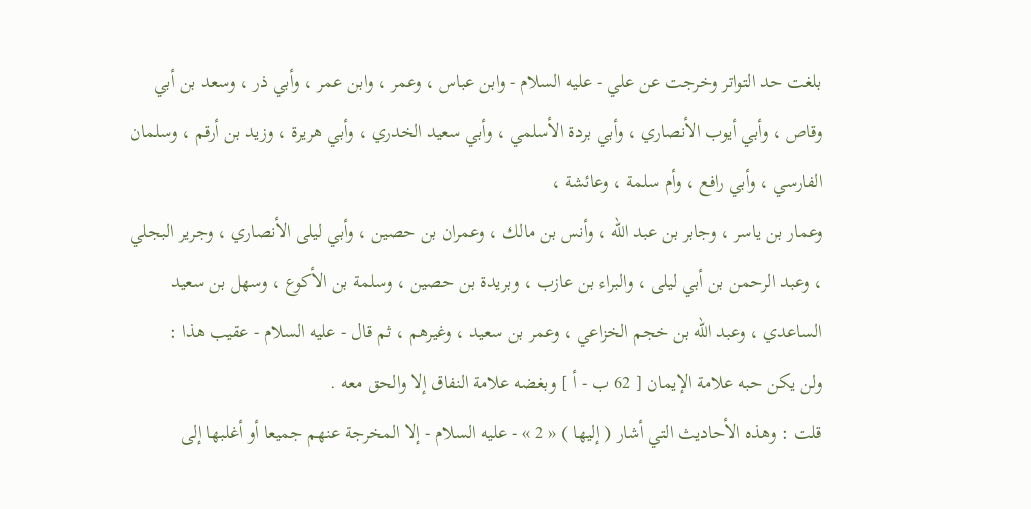بلغت حد التواتر وخرجت عن علي - عليه السلام - وابن عباس ، وعمر ، وابن عمر ، وأبي ذر ، وسعد بن أبي
وقاص ، وأبي أيوب الأنصاري ، وأبي بردة الأسلمي ، وأبي سعيد الخدري ، وأبي هريرة ، وزيد بن أرقم ، وسلمان الفارسي ، وأبي رافع ، وأم سلمة ، وعائشة ،
وعمار بن ياسر ، وجابر بن عبد اللّه ، وأنس بن مالك ، وعمران بن حصين ، وأبي ليلى الأنصاري ، وجرير البجلي ، وعبد الرحمن بن أبي ليلى ، والبراء بن عازب ، وبريدة بن حصين ، وسلمة بن الأكوع ، وسهل بن سعيد الساعدي ، وعبد اللّه بن خجم الخزاعي ، وعمر بن سعيد ، وغيرهم ، ثم قال - عليه السلام - عقيب هذا :
ولن يكن حبه علامة الإيمان [ 62 ب - أ ] وبغضه علامة النفاق إلا والحق معه .
قلت : وهذه الأحاديث التي أشار ( إليها ) « 2 » - عليه السلام - إلا المخرجة عنهم جميعا أو أغلبها إلى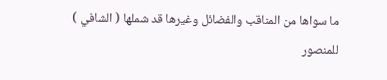ما سواها من المناقب والفضائل وغيرها قد شملها ( الشافي ) للمنصور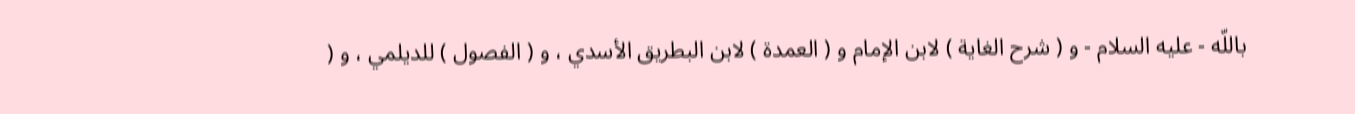باللّه - عليه السلام - و ( شرح الغاية ) لابن الإمام و ( العمدة ) لابن البطريق الأسدي ، و ( الفصول ) للديلمي ، و (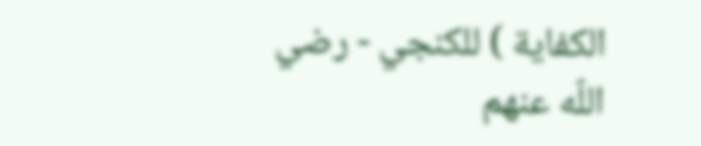الكفاية ) للكنجي - رضي اللّه عنهم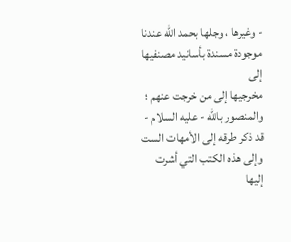- وغيرها ، وجلها بحمد اللّه عندنا موجودة مسندة بأسانيد مصنفيها إلى
مخرجيها إلى من خرجت عنهم ؛ والمنصور باللّه - عليه السلام - قد ذكر طرقه إلى الأمهات الست وإلى هذه الكتب التي أشرت إليها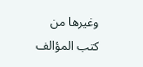وغيرها من كتب المؤالف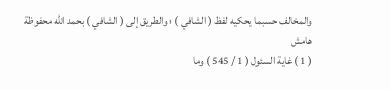والمخالف حسبما يحكيه لفظ ( الشافي ) ؛ والطريق إلى ( الشافي ) بحمد اللّه محفوظة
هامش
( 1 ) غاية السئول ( 1 / 545 ) وما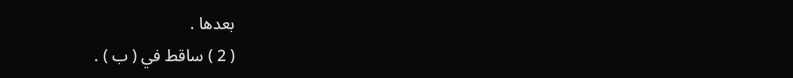بعدها .
( 2 ) ساقط في ( ب ) .